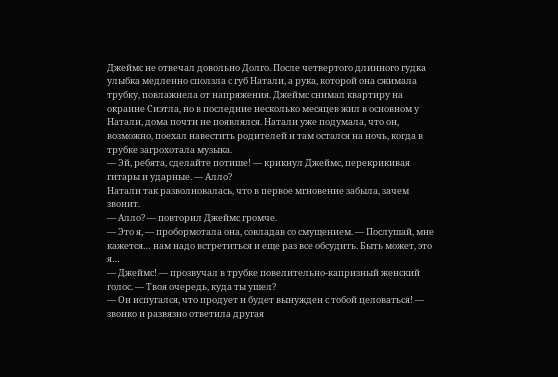Джеймс не отвечал довольно Долго. После четвертого длинного гудка улыбка медленно сползла с губ Натали, а рука, которой она сжимала трубку, повлажнела от напряжения. Джеймс снимал квартиру на окраине Сиэтла, но в последние несколько месяцев жил в основном у Натали, дома почти не появлялся. Натали уже подумала, что он, возможно, поехал навестить родителей и там остался на ночь, когда в трубке загрохотала музыка.
— Эй, ребята, сделайте потише! — крикнул Джеймс, перекрикивая гитары и ударные. — Алло?
Натали так разволновалась, что в первое мгновение забыла, зачем звонит.
— Алло? — повторил Джеймс громче.
— Это я, — пробормотала она, совладав со смущением. — Послушай, мне кажется… нам надо встретиться и еще раз все обсудить. Быть может, это я…
— Джеймс! — прозвучал в трубке повелительно-капризный женский голос. — Твоя очередь, куда ты ушел?
— Он испугался, что продует и будет вынужден с тобой целоваться! — звонко и развязно ответила другая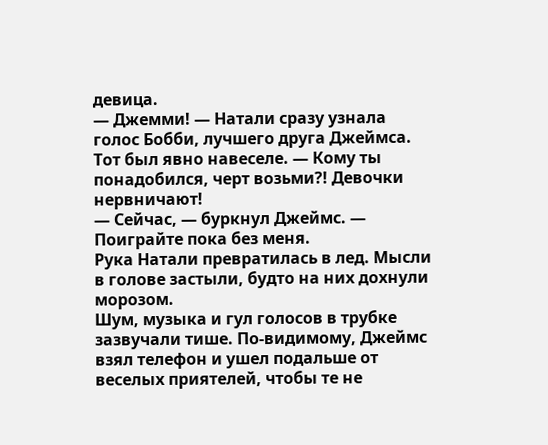девица.
— Джемми! — Натали сразу узнала голос Бобби, лучшего друга Джеймса. Тот был явно навеселе. — Кому ты понадобился, черт возьми?! Девочки нервничают!
— Сейчас, — буркнул Джеймс. — Поиграйте пока без меня.
Рука Натали превратилась в лед. Мысли в голове застыли, будто на них дохнули морозом.
Шум, музыка и гул голосов в трубке зазвучали тише. По-видимому, Джеймс взял телефон и ушел подальше от веселых приятелей, чтобы те не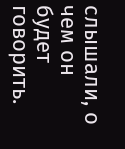слышали, о чем он будет говорить.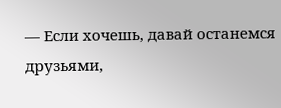— Если хочешь, давай останемся друзьями,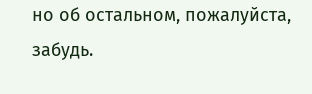но об остальном, пожалуйста, забудь.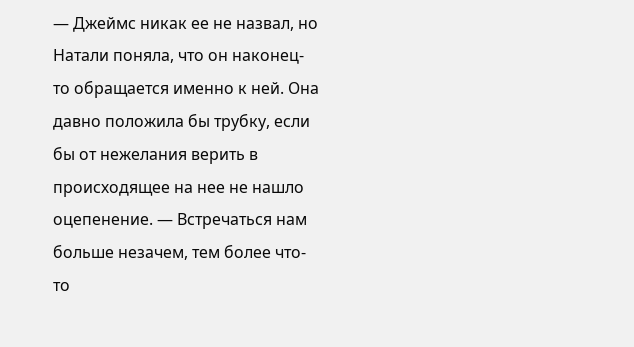— Джеймс никак ее не назвал, но Натали поняла, что он наконец-то обращается именно к ней. Она давно положила бы трубку, если бы от нежелания верить в происходящее на нее не нашло оцепенение. — Встречаться нам больше незачем, тем более что-то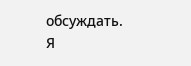обсуждать. Я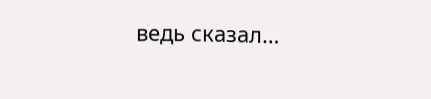ведь сказал…